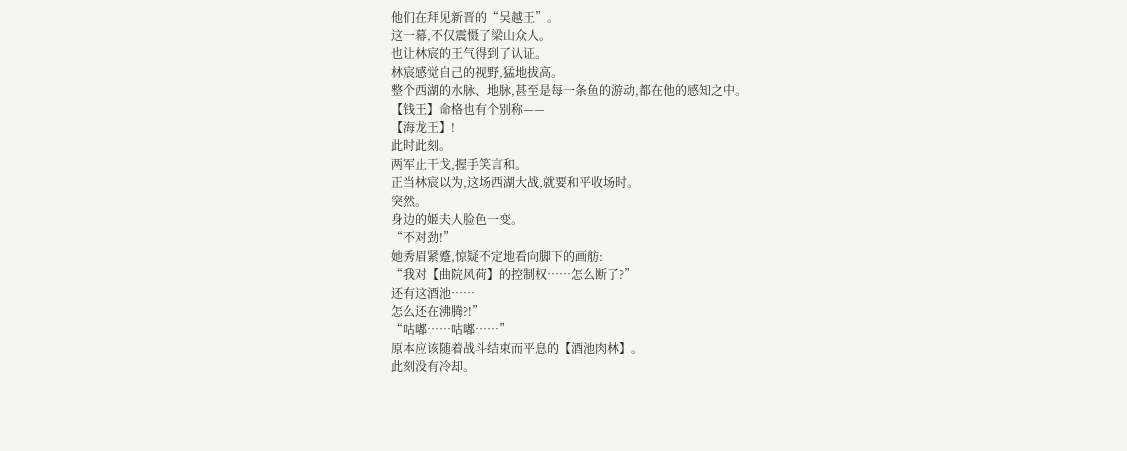他们在拜见新晋的“吴越王”。
这一幕,不仅震慑了梁山众人。
也让林宸的王气得到了认证。
林宸感觉自己的视野,猛地拔高。
整个西湖的水脉、地脉,甚至是每一条鱼的游动,都在他的感知之中。
【钱王】命格也有个别称——
【海龙王】!
此时此刻。
两军止干戈,握手笑言和。
正当林宸以为,这场西湖大战,就要和平收场时。
突然。
身边的姬夫人脸色一变。
“不对劲!”
她秀眉紧蹙,惊疑不定地看向脚下的画舫:
“我对【曲院风荷】的控制权……怎么断了?”
还有这酒池……
怎么还在沸腾?!”
“咕嘟……咕嘟……”
原本应该随着战斗结束而平息的【酒池肉林】。
此刻没有冷却。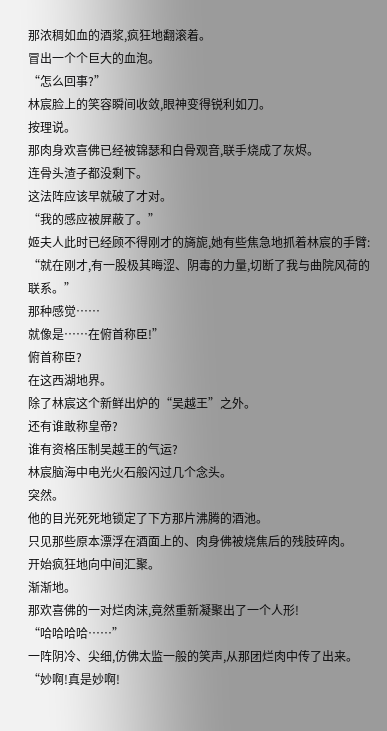那浓稠如血的酒浆,疯狂地翻滚着。
冒出一个个巨大的血泡。
“怎么回事?”
林宸脸上的笑容瞬间收敛,眼神变得锐利如刀。
按理说。
那肉身欢喜佛已经被锦瑟和白骨观音,联手烧成了灰烬。
连骨头渣子都没剩下。
这法阵应该早就破了才对。
“我的感应被屏蔽了。”
姬夫人此时已经顾不得刚才的旖旎,她有些焦急地抓着林宸的手臂:
“就在刚才,有一股极其晦涩、阴毒的力量,切断了我与曲院风荷的联系。”
那种感觉……
就像是……在俯首称臣!”
俯首称臣?
在这西湖地界。
除了林宸这个新鲜出炉的“吴越王”之外。
还有谁敢称皇帝?
谁有资格压制吴越王的气运?
林宸脑海中电光火石般闪过几个念头。
突然。
他的目光死死地锁定了下方那片沸腾的酒池。
只见那些原本漂浮在酒面上的、肉身佛被烧焦后的残肢碎肉。
开始疯狂地向中间汇聚。
渐渐地。
那欢喜佛的一对烂肉沫,竟然重新凝聚出了一个人形!
“哈哈哈哈……”
一阵阴冷、尖细,仿佛太监一般的笑声,从那团烂肉中传了出来。
“妙啊!真是妙啊!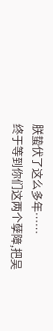朕蛰伏了这么多年……
终于等到你们这两个孽障,把吴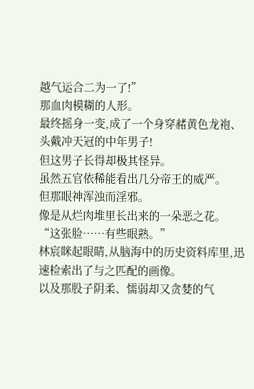越气运合二为一了!”
那血肉模糊的人形。
最终摇身一变,成了一个身穿赭黄色龙袍、头戴冲天冠的中年男子!
但这男子长得却极其怪异。
虽然五官依稀能看出几分帝王的威严。
但那眼神浑浊而淫邪。
像是从烂肉堆里长出来的一朵恶之花。
“这张脸……有些眼熟。”
林宸眯起眼睛,从脑海中的历史资料库里,迅速检索出了与之匹配的画像。
以及那股子阴柔、懦弱却又贪婪的气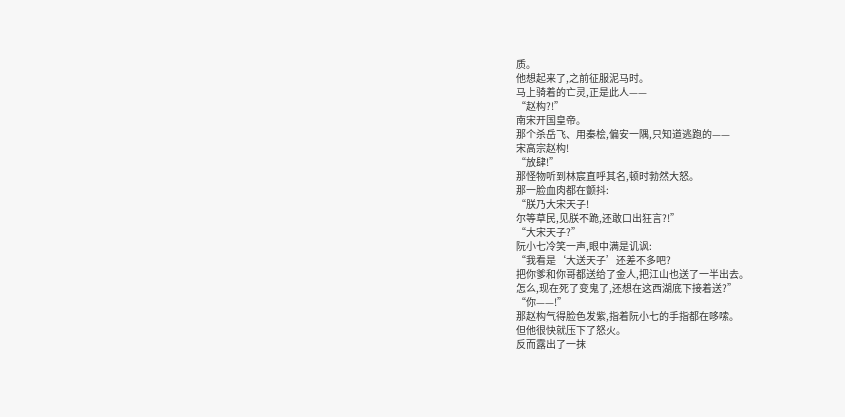质。
他想起来了,之前征服泥马时。
马上骑着的亡灵,正是此人——
“赵构?!”
南宋开国皇帝。
那个杀岳飞、用秦桧,偏安一隅,只知道逃跑的——
宋高宗赵构!
“放肆!”
那怪物听到林宸直呼其名,顿时勃然大怒。
那一脸血肉都在颤抖:
“朕乃大宋天子!
尔等草民,见朕不跪,还敢口出狂言?!”
“大宋天子?”
阮小七冷笑一声,眼中满是讥讽:
“我看是‘大送天子’还差不多吧?
把你爹和你哥都送给了金人,把江山也送了一半出去。
怎么,现在死了变鬼了,还想在这西湖底下接着送?”
“你——!”
那赵构气得脸色发紫,指着阮小七的手指都在哆嗦。
但他很快就压下了怒火。
反而露出了一抹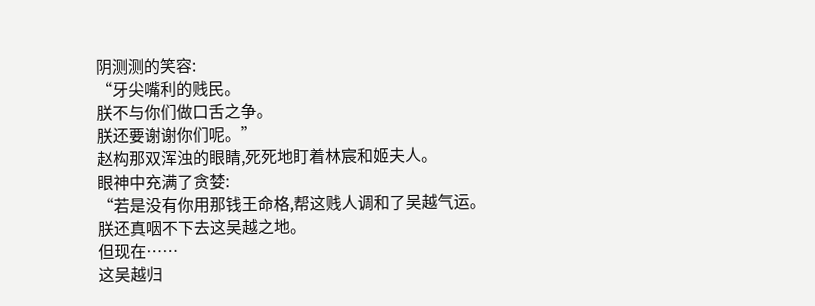阴测测的笑容:
“牙尖嘴利的贱民。
朕不与你们做口舌之争。
朕还要谢谢你们呢。”
赵构那双浑浊的眼睛,死死地盯着林宸和姬夫人。
眼神中充满了贪婪:
“若是没有你用那钱王命格,帮这贱人调和了吴越气运。
朕还真咽不下去这吴越之地。
但现在……
这吴越归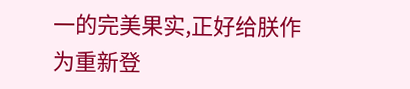一的完美果实,正好给朕作为重新登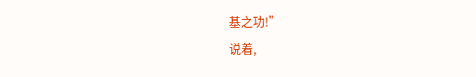基之功!”
说着,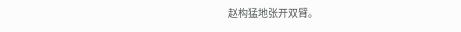赵构猛地张开双臂。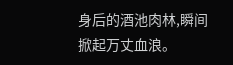身后的酒池肉林,瞬间掀起万丈血浪。